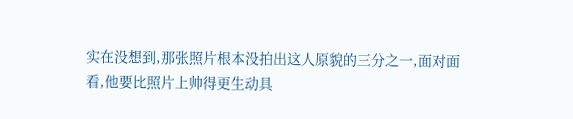实在没想到,那张照片根本没拍出这人原貌的三分之一,面对面看,他要比照片上帅得更生动具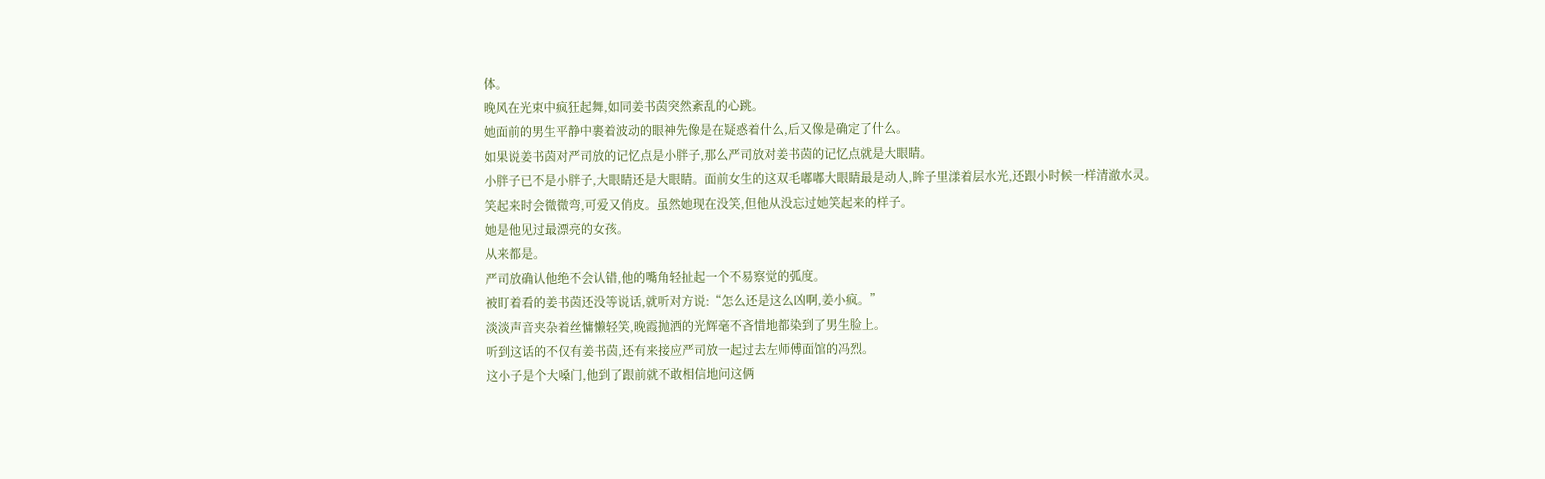体。
晚风在光束中疯狂起舞,如同姜书茵突然紊乱的心跳。
她面前的男生平静中裹着波动的眼神先像是在疑惑着什么,后又像是确定了什么。
如果说姜书茵对严司放的记忆点是小胖子,那么严司放对姜书茵的记忆点就是大眼睛。
小胖子已不是小胖子,大眼睛还是大眼睛。面前女生的这双毛嘟嘟大眼睛最是动人,眸子里漾着层水光,还跟小时候一样清澈水灵。
笑起来时会微微弯,可爱又俏皮。虽然她现在没笑,但他从没忘过她笑起来的样子。
她是他见过最漂亮的女孩。
从来都是。
严司放确认他绝不会认错,他的嘴角轻扯起一个不易察觉的弧度。
被盯着看的姜书茵还没等说话,就听对方说:“怎么还是这么凶啊,姜小疯。”
淡淡声音夹杂着丝慵懒轻笑,晚霞抛洒的光辉毫不吝惜地都染到了男生脸上。
听到这话的不仅有姜书茵,还有来接应严司放一起过去左师傅面馆的冯烈。
这小子是个大嗓门,他到了跟前就不敢相信地问这俩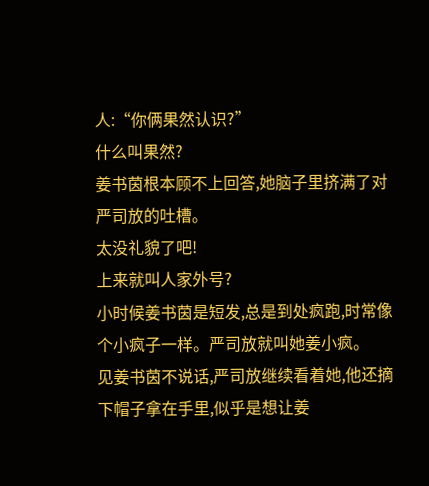人:“你俩果然认识?”
什么叫果然?
姜书茵根本顾不上回答,她脑子里挤满了对严司放的吐槽。
太没礼貌了吧!
上来就叫人家外号?
小时候姜书茵是短发,总是到处疯跑,时常像个小疯子一样。严司放就叫她姜小疯。
见姜书茵不说话,严司放继续看着她,他还摘下帽子拿在手里,似乎是想让姜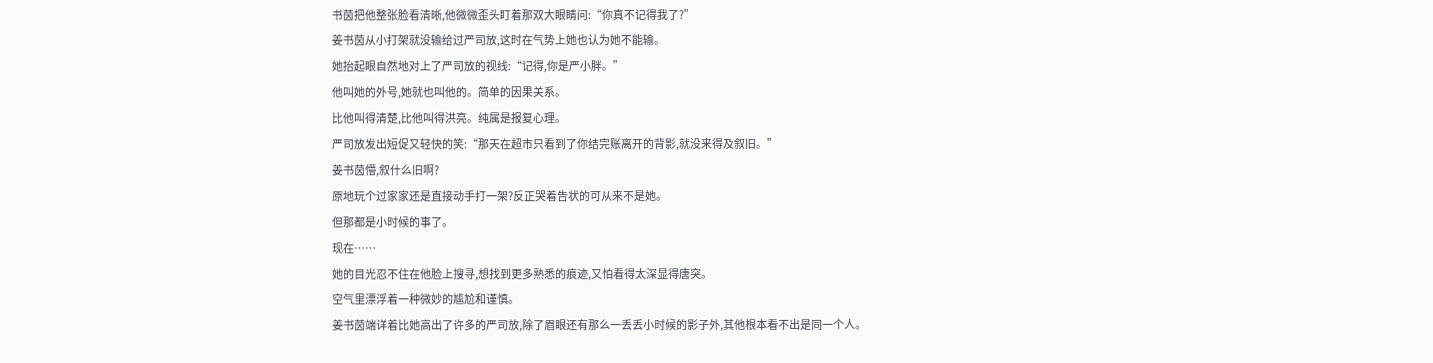书茵把他整张脸看清晰,他微微歪头盯着那双大眼睛问:“你真不记得我了?”
姜书茵从小打架就没输给过严司放,这时在气势上她也认为她不能输。
她抬起眼自然地对上了严司放的视线:“记得,你是严小胖。”
他叫她的外号,她就也叫他的。简单的因果关系。
比他叫得清楚,比他叫得洪亮。纯属是报复心理。
严司放发出短促又轻快的笑:“那天在超市只看到了你结完账离开的背影,就没来得及叙旧。”
姜书茵懵,叙什么旧啊?
原地玩个过家家还是直接动手打一架?反正哭着告状的可从来不是她。
但那都是小时候的事了。
现在……
她的目光忍不住在他脸上搜寻,想找到更多熟悉的痕迹,又怕看得太深显得唐突。
空气里漂浮着一种微妙的尴尬和谨慎。
姜书茵端详着比她高出了许多的严司放,除了眉眼还有那么一丢丢小时候的影子外,其他根本看不出是同一个人。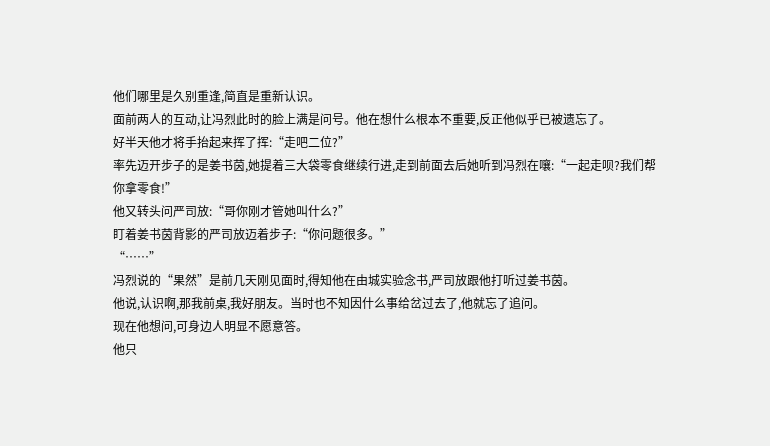他们哪里是久别重逢,简直是重新认识。
面前两人的互动,让冯烈此时的脸上满是问号。他在想什么根本不重要,反正他似乎已被遗忘了。
好半天他才将手抬起来挥了挥:“走吧二位?”
率先迈开步子的是姜书茵,她提着三大袋零食继续行进,走到前面去后她听到冯烈在嚷:“一起走呗?我们帮你拿零食!”
他又转头问严司放:“哥你刚才管她叫什么?”
盯着姜书茵背影的严司放迈着步子:“你问题很多。”
“……”
冯烈说的“果然”是前几天刚见面时,得知他在由城实验念书,严司放跟他打听过姜书茵。
他说,认识啊,那我前桌,我好朋友。当时也不知因什么事给岔过去了,他就忘了追问。
现在他想问,可身边人明显不愿意答。
他只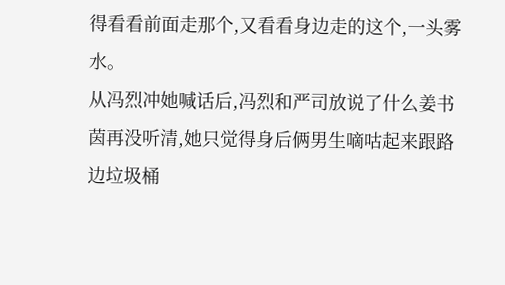得看看前面走那个,又看看身边走的这个,一头雾水。
从冯烈冲她喊话后,冯烈和严司放说了什么姜书茵再没听清,她只觉得身后俩男生嘀咕起来跟路边垃圾桶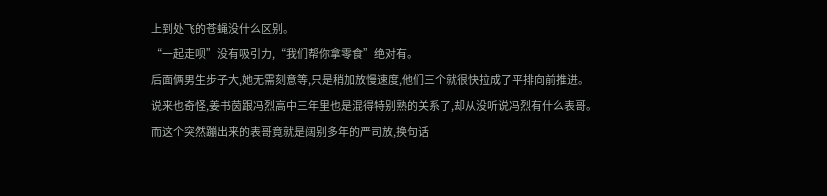上到处飞的苍蝇没什么区别。
“一起走呗”没有吸引力,“我们帮你拿零食”绝对有。
后面俩男生步子大,她无需刻意等,只是稍加放慢速度,他们三个就很快拉成了平排向前推进。
说来也奇怪,姜书茵跟冯烈高中三年里也是混得特别熟的关系了,却从没听说冯烈有什么表哥。
而这个突然蹦出来的表哥竟就是阔别多年的严司放,换句话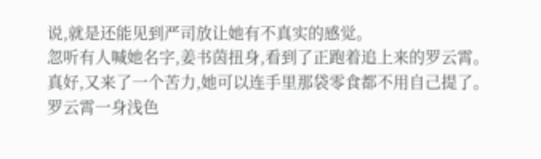说,就是还能见到严司放让她有不真实的感觉。
忽听有人喊她名字,姜书茵扭身,看到了正跑着追上来的罗云霄。
真好,又来了一个苦力,她可以连手里那袋零食都不用自己提了。
罗云霄一身浅色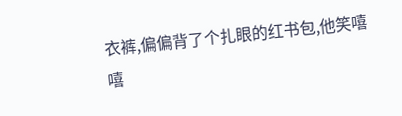衣裤,偏偏背了个扎眼的红书包,他笑嘻嘻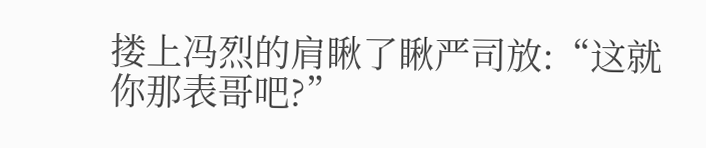搂上冯烈的肩瞅了瞅严司放:“这就你那表哥吧?”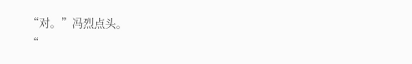“对。”冯烈点头。
“